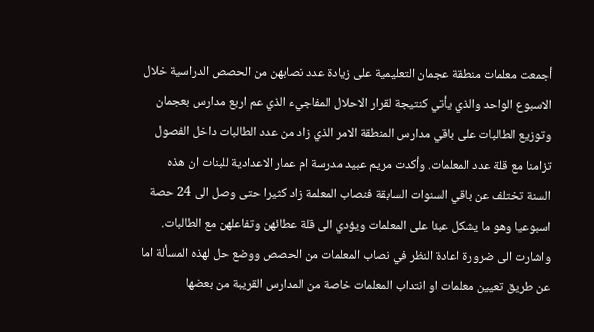أجمعت معلمات منطقة عجمان التعليمية على زيادة عدد نصابهن من الحصص الدراسية خلال الاسبوع الواحد والذي يأتي كنتيجة لقرار الاحلال المفاجيء الذي عم اربع مدارس بعجمان وتوزيع الطالبات على باقي مدارس المنطقة الامر الذي زاد من عدد الطالبات داخل الفصول تزامنا مع قلة عدد المعلمات. وأكدت مريم عبيد مدرسة ام عمار الاعدادية للبنات ان هذه السنة تختلف عن باقي السنوات السابقة فنصاب المعلمة زاد كثيرا حتى وصل الى 24 حصة اسبوعيا وهو ما يشكل عبئا على المعلمات ويؤدي الى قلة عطائهن وتفاعلهن مع الطالبات. واشارت الى ضرورة اعادة النظر في نصاب المعلمات من الحصص ووضع حل لهذه المسألة اما عن طريق تعيين معلمات او انتداب المعلمات خاصة من المدارس القريبة من بعضها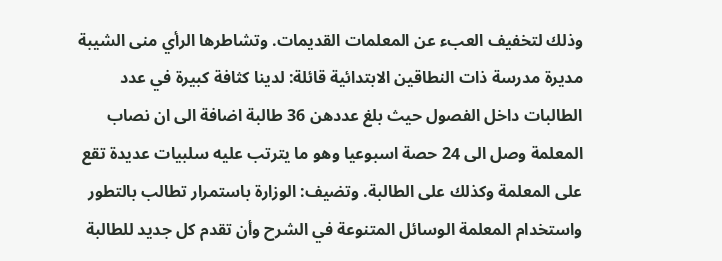وذلك لتخفيف العبء عن المعلمات القديمات. وتشاطرها الرأي منى الشيبة مديرة مدرسة ذات النطاقين الابتدائية قائلة: لدينا كثافة كبيرة في عدد الطالبات داخل الفصول حيث بلغ عددهن 36 طالبة اضافة الى ان نصاب المعلمة وصل الى 24 حصة اسبوعيا وهو ما يترتب عليه سلبيات عديدة تقع على المعلمة وكذلك على الطالبة. وتضيف: الوزارة باستمرار تطالب بالتطور واستخدام المعلمة الوسائل المتنوعة في الشرح وأن تقدم كل جديد للطالبة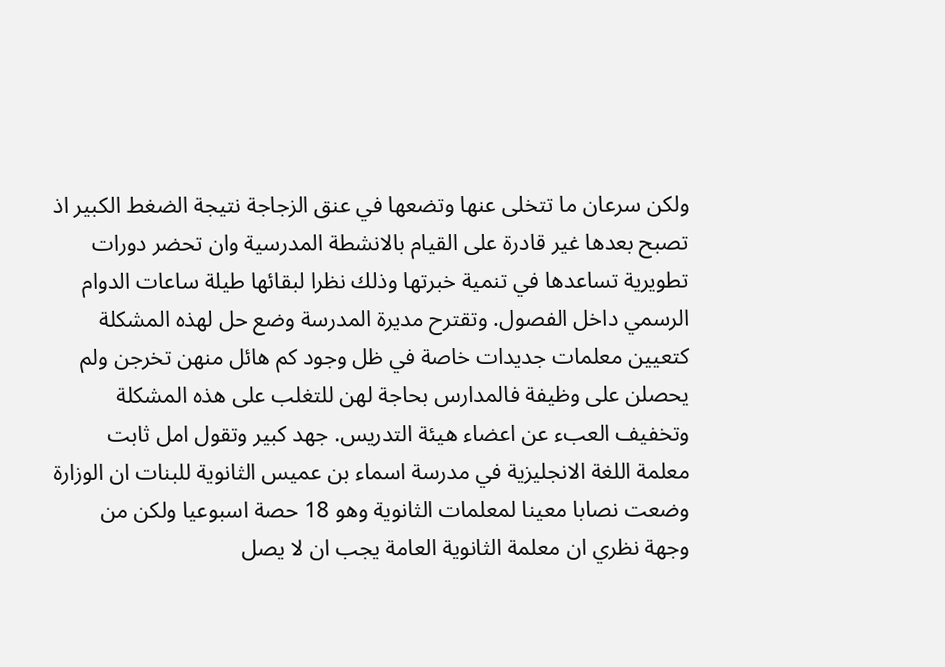ولكن سرعان ما تتخلى عنها وتضعها في عنق الزجاجة نتيجة الضغط الكبير اذ تصبح بعدها غير قادرة على القيام بالانشطة المدرسية وان تحضر دورات تطويرية تساعدها في تنمية خبرتها وذلك نظرا لبقائها طيلة ساعات الدوام الرسمي داخل الفصول. وتقترح مديرة المدرسة وضع حل لهذه المشكلة كتعيين معلمات جديدات خاصة في ظل وجود كم هائل منهن تخرجن ولم يحصلن على وظيفة فالمدارس بحاجة لهن للتغلب على هذه المشكلة وتخفيف العبء عن اعضاء هيئة التدريس. جهد كبير وتقول امل ثابت معلمة اللغة الانجليزية في مدرسة اسماء بن عميس الثانوية للبنات ان الوزارة وضعت نصابا معينا لمعلمات الثانوية وهو 18 حصة اسبوعيا ولكن من وجهة نظري ان معلمة الثانوية العامة يجب ان لا يصل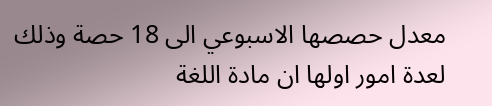معدل حصصها الاسبوعي الى 18 حصة وذلك لعدة امور اولها ان مادة اللغة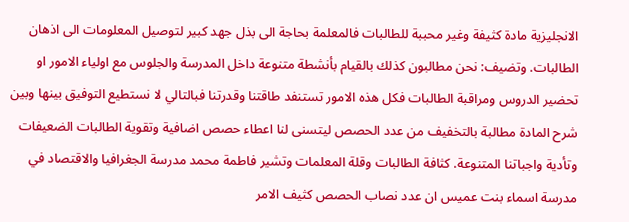الانجليزية مادة كثيفة وغير محببة للطالبات فالمعلمة بحاجة الى بذل جهد كبير لتوصيل المعلومات الى اذهان الطالبات. وتضيف: نحن مطالبون كذلك بالقيام بأنشطة متنوعة داخل المدرسة والجلوس مع اولياء الامور او تحضير الدروس ومراقبة الطالبات فكل هذه الامور تستنفد طاقتنا وقدرتنا فبالتالي لا نستطيع التوفيق بينها وبين شرح المادة مطالبة بالتخفيف من عدد الحصص ليتسنى لنا اعطاء حصص اضافية وتقوية الطالبات الضعيفات وتأدية واجباتنا المتنوعة. كثافة الطالبات وقلة المعلمات وتشير فاطمة محمد مدرسة الجغرافيا والاقتصاد في مدرسة اسماء بنت عميس ان عدد نصاب الحصص كثيف الامر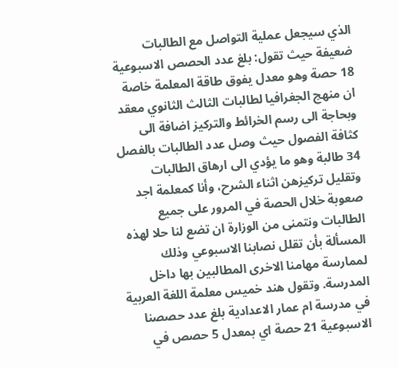الذي سيجعل عملية التواصل مع الطالبات ضعيفة حيث تقول: بلغ عدد الحصص الاسبوعية 18 حصة وهو معدل يفوق طاقة المعلمة خاصة ان منهج الجغرافيا لطالبات الثالث الثانوي معقد وبحاجة الى رسم الخرائط والتركيز اضافة الى كثافة الفصول حيث وصل عدد الطالبات بالفصل 34 طالبة وهو ما يؤدي الى ارهاق الطالبات وتقليل تركيزهن اثناء الشرح، وأنا كمعلمة اجد صعوبة خلال الحصة في المرور على جميع الطالبات ونتمنى من الوزارة ان تضع لنا حلا لهذه المسألة بأن تقلل نصابنا الاسبوعي وذلك لممارسة مهامنا الاخرى المطالبين بها داخل المدرسة. وتقول هند خميس معلمة اللغة العربية في مدرسة ام عمار الاعدادية بلغ عدد حصصنا الاسبوعية 21 حصة اي بمعدل 5 حصص في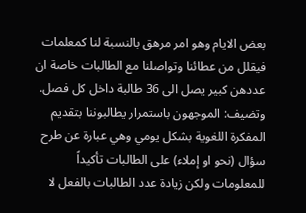بعض الايام وهو امر مرهق بالنسبة لنا كمعلمات فيقلل من عطائنا وتواصلنا مع الطالبات خاصة ان عددهن كبير يصل الى 36 طالبة داخل كل فصل. وتضيف: الموجهون باستمرار يطالبوننا بتقديم المفكرة اللغوية بشكل يومي وهي عبارة عن طرح سؤال (نحو او إملاء) على الطالبات تأكيداً للمعلومات ولكن زيادة عدد الطالبات بالفعل لا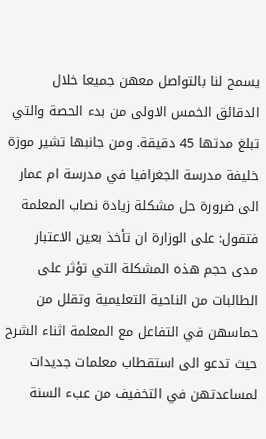يسمح لنا بالتواصل معهن جميعا خلال الدقائق الخمس الاولى من بدء الحصة والتي تبلغ مدتها 45 دقيقة. ومن جانبها تشير موزة خليفة مدرسة الجغرافيا في مدرسة ام عمار الى ضرورة حل مشكلة زيادة نصاب المعلمة فتقول: على الوزارة ان تأخذ بعين الاعتبار مدى حجم هذه المشكلة التي تؤثر على الطالبات من الناحية التعليمية وتقلل من حماسهن في التفاعل مع المعلمة اثناء الشرح حيث تدعو الى استقطاب معلمات جديدات لمساعدتهن في التخفيف من عبء السنة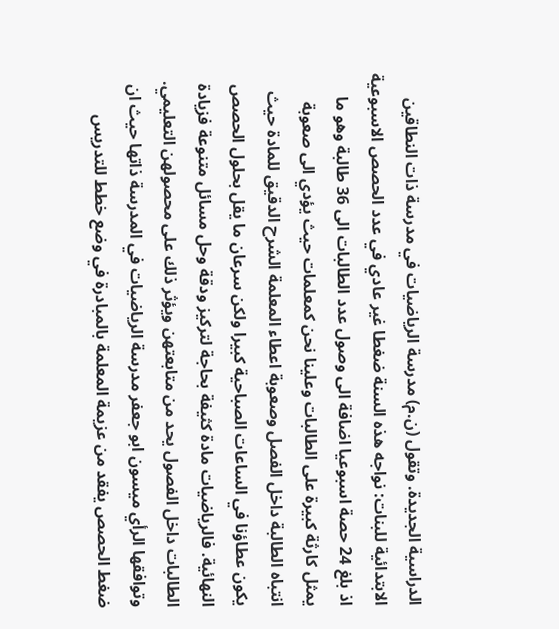الدراسية الجديدة. وتقول (ن.م) مدرسة الرياضيات في مدرسة ذات النطاقين الابتدائية للبنات: نواجه هذه السنة ضغطا غير عادي في عدد الحصص الاسبوعية اذ بلغ 24 حصة اسبوعيا اضافة الى وصول عدد الطالبات الى 36 طالبة وهو ما يمثل كارثة كبيرة على الطالبات وعلينا نحن كمعلمات حيث يؤدي الى صعوبة انتباه الطالبة داخل الفصل وصعوبة اعطاء المعلمة الشرح الدقيق للمادة حيث يكون عطاؤنا في الساعات الصباحية كبيرا ولكن سرعان ما يقل بحلول الحصص النهائية. فالرياضيات مادة كثيفة بحاجة لتركيز ودقة وحل مسائل متنوعة فزيادة الطالبات داخل الفصول يحد من متابعتهن ويؤثر ذلك على محصولهن التعليمي. وتوافقها الرأي ميسون ابو جعفر مدرسة الرياضيات في المدرسة ذاتها حيث ان ضغط الحصص يفقد من عزيمة المعلمة بالمبادرة في وضع خطط للتدريس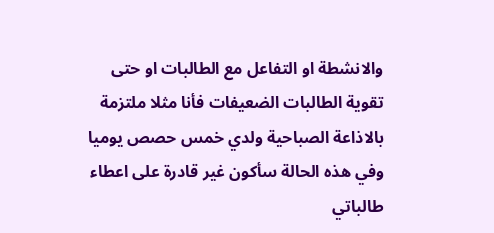والانشطة او التفاعل مع الطالبات او حتى تقوية الطالبات الضعيفات فأنا مثلا ملتزمة بالاذاعة الصباحية ولدي خمس حصص يوميا وفي هذه الحالة سأكون غير قادرة على اعطاء طالباتي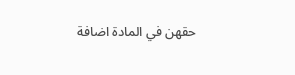حقهن في المادة اضافة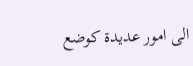الى امور عديدة كوضع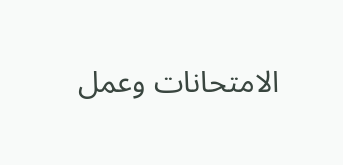الامتحانات وعمل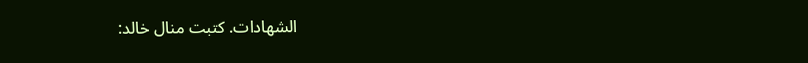الشهادات. كتبت منال خالد: